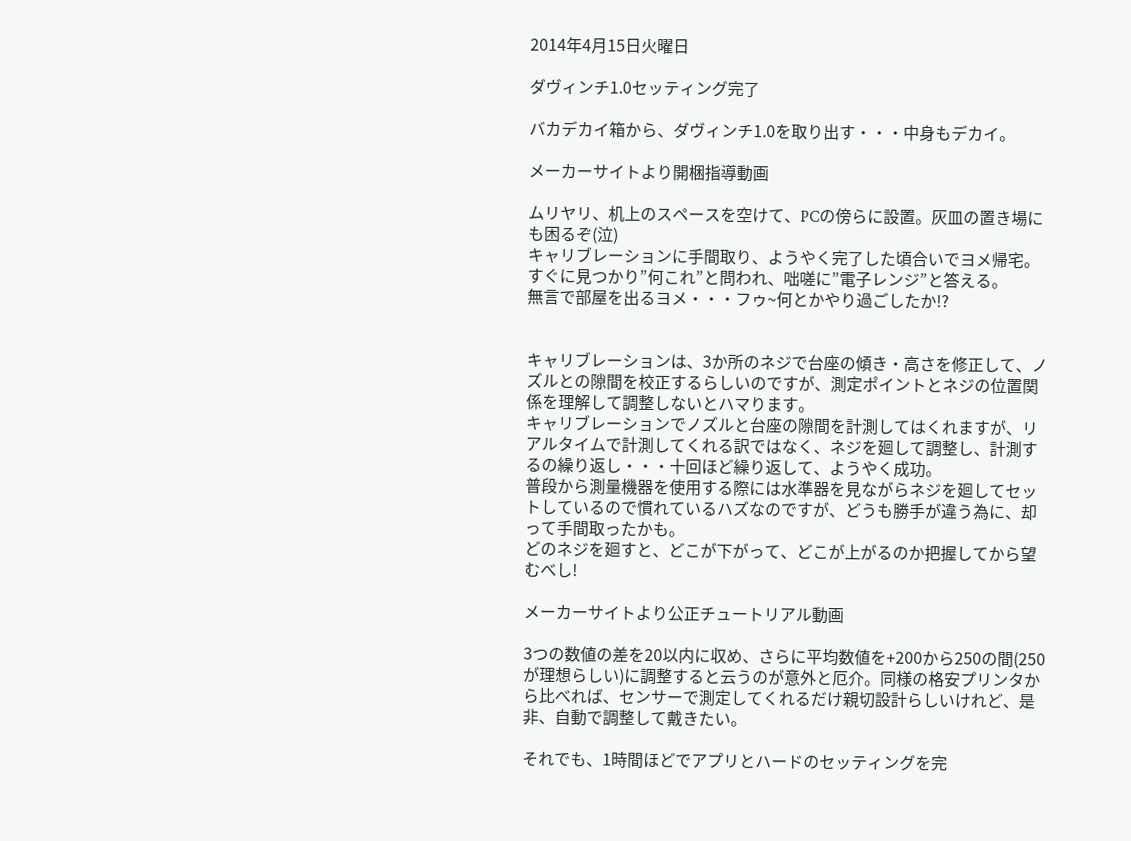2014年4月15日火曜日

ダヴィンチ1.0セッティング完了

バカデカイ箱から、ダヴィンチ1.0を取り出す・・・中身もデカイ。

メーカーサイトより開梱指導動画

ムリヤリ、机上のスペースを空けて、PCの傍らに設置。灰皿の置き場にも困るぞ(泣)
キャリブレーションに手間取り、ようやく完了した頃合いでヨメ帰宅。
すぐに見つかり”何これ”と問われ、咄嗟に”電子レンジ”と答える。
無言で部屋を出るヨメ・・・フゥ~何とかやり過ごしたか!?


キャリブレーションは、3か所のネジで台座の傾き・高さを修正して、ノズルとの隙間を校正するらしいのですが、測定ポイントとネジの位置関係を理解して調整しないとハマります。
キャリブレーションでノズルと台座の隙間を計測してはくれますが、リアルタイムで計測してくれる訳ではなく、ネジを廻して調整し、計測するの繰り返し・・・十回ほど繰り返して、ようやく成功。
普段から測量機器を使用する際には水準器を見ながらネジを廻してセットしているので慣れているハズなのですが、どうも勝手が違う為に、却って手間取ったかも。
どのネジを廻すと、どこが下がって、どこが上がるのか把握してから望むべし!

メーカーサイトより公正チュートリアル動画

3つの数値の差を20以内に収め、さらに平均数値を+200から250の間(250が理想らしい)に調整すると云うのが意外と厄介。同様の格安プリンタから比べれば、センサーで測定してくれるだけ親切設計らしいけれど、是非、自動で調整して戴きたい。

それでも、1時間ほどでアプリとハードのセッティングを完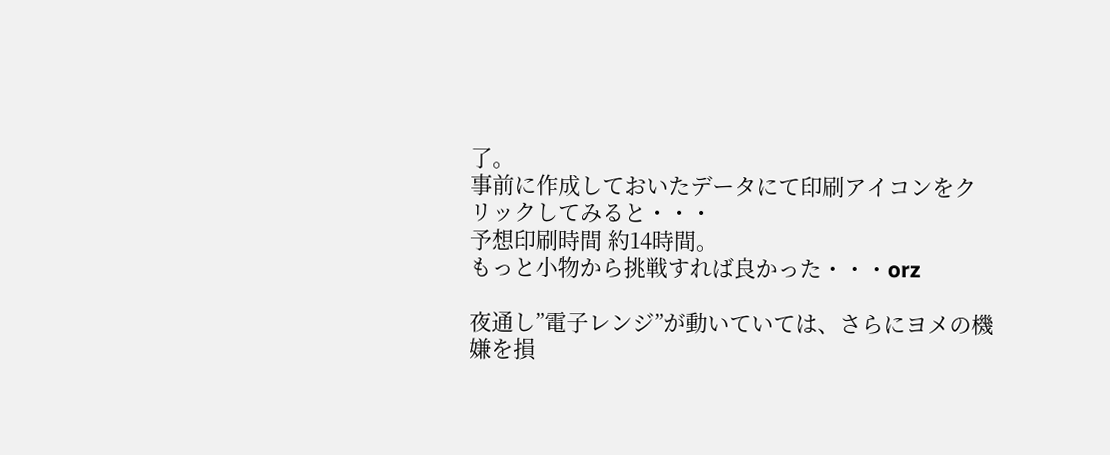了。
事前に作成しておいたデータにて印刷アイコンをクリックしてみると・・・
予想印刷時間 約14時間。
もっと小物から挑戦すれば良かった・・・orz

夜通し”電子レンジ”が動いていては、さらにヨメの機嫌を損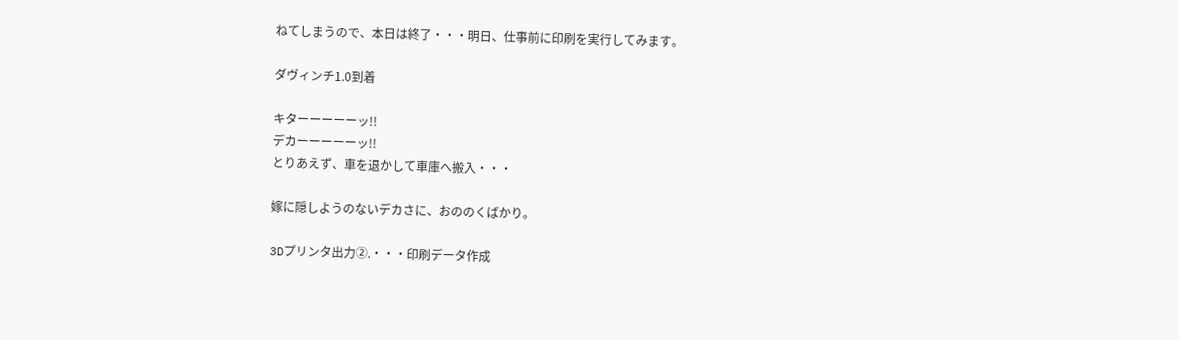ねてしまうので、本日は終了・・・明日、仕事前に印刷を実行してみます。

ダヴィンチ1.0到着

キターーーーーッ!!
デカーーーーーッ!!
とりあえず、車を退かして車庫へ搬入・・・

嫁に隠しようのないデカさに、おののくばかり。

3Dプリンタ出力②.・・・印刷データ作成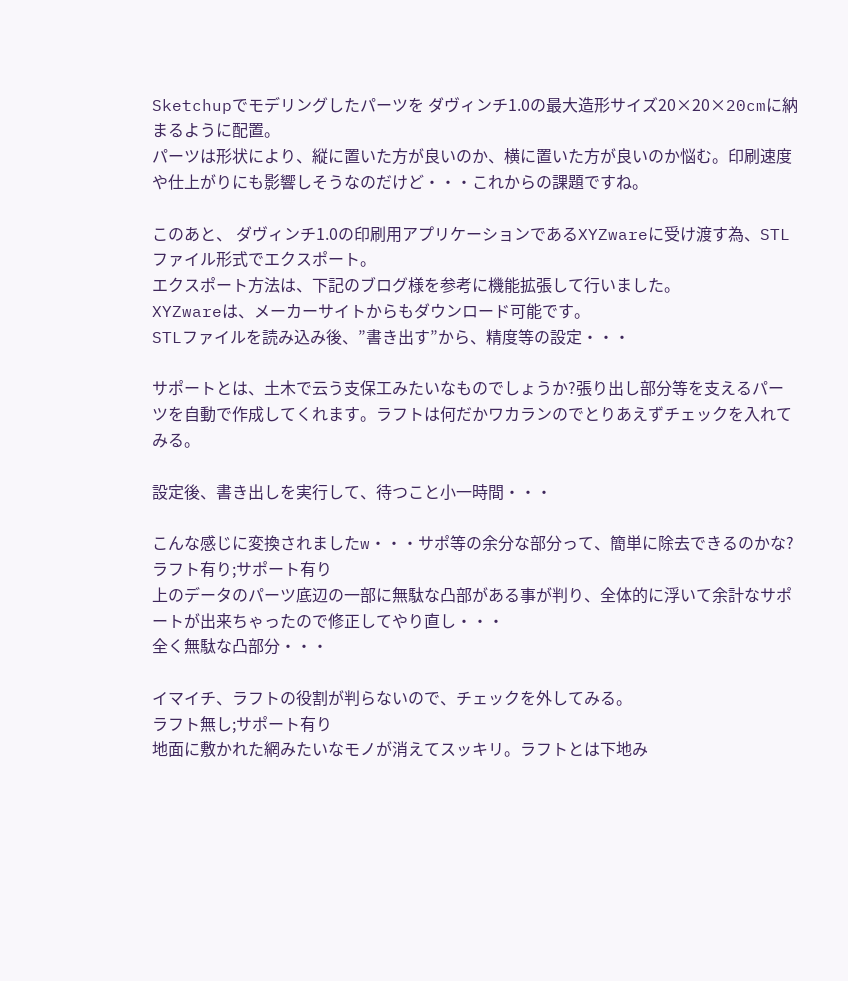Sketchupでモデリングしたパーツを ダヴィンチ1.0の最大造形サイズ20×20×20cmに納まるように配置。
パーツは形状により、縦に置いた方が良いのか、横に置いた方が良いのか悩む。印刷速度や仕上がりにも影響しそうなのだけど・・・これからの課題ですね。

このあと、 ダヴィンチ1.0の印刷用アプリケーションであるXYZwareに受け渡す為、STLファイル形式でエクスポート。
エクスポート方法は、下記のブログ様を参考に機能拡張して行いました。
XYZwareは、メーカーサイトからもダウンロード可能です。
STLファイルを読み込み後、”書き出す”から、精度等の設定・・・

サポートとは、土木で云う支保工みたいなものでしょうか?張り出し部分等を支えるパーツを自動で作成してくれます。ラフトは何だかワカランのでとりあえずチェックを入れてみる。

設定後、書き出しを実行して、待つこと小一時間・・・

こんな感じに変換されましたw・・・サポ等の余分な部分って、簡単に除去できるのかな?
ラフト有り;サポート有り
上のデータのパーツ底辺の一部に無駄な凸部がある事が判り、全体的に浮いて余計なサポートが出来ちゃったので修正してやり直し・・・
全く無駄な凸部分・・・

イマイチ、ラフトの役割が判らないので、チェックを外してみる。
ラフト無し;サポート有り
地面に敷かれた網みたいなモノが消えてスッキリ。ラフトとは下地み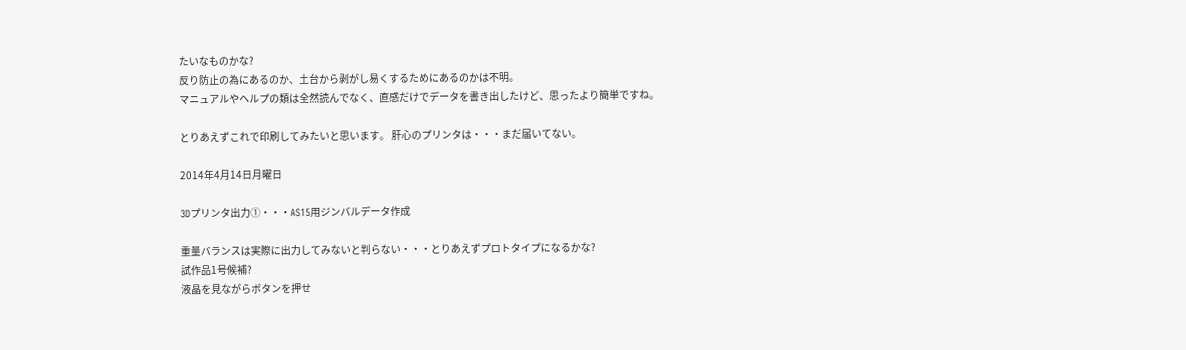たいなものかな?
反り防止の為にあるのか、土台から剥がし易くするためにあるのかは不明。
マニュアルやヘルプの類は全然読んでなく、直感だけでデータを書き出したけど、思ったより簡単ですね。

とりあえずこれで印刷してみたいと思います。 肝心のプリンタは・・・まだ届いてない。

2014年4月14日月曜日

3Dプリンタ出力①・・・AS15用ジンバルデータ作成

重量バランスは実際に出力してみないと判らない・・・とりあえずプロトタイプになるかな?
試作品1号候補?
液晶を見ながらボタンを押せ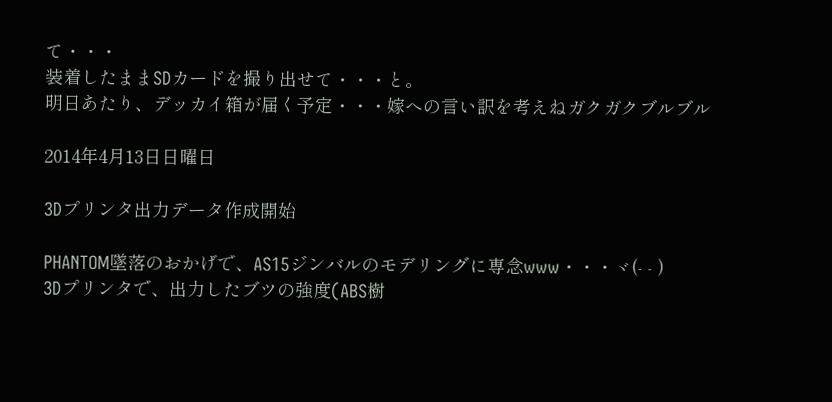て・・・
装着したままSDカードを撮り出せて・・・と。
明日あたり、デッカイ箱が届く予定・・・嫁への言い訳を考えねガクガクブルブル

2014年4月13日日曜日

3Dプリンタ出力データ作成開始

PHANTOM墜落のおかげで、AS15ジンバルのモデリングに専念www・・・ヾ(- - )
3Dプリンタで、出力したブツの強度(ABS樹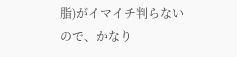脂)がイマイチ判らないので、かなり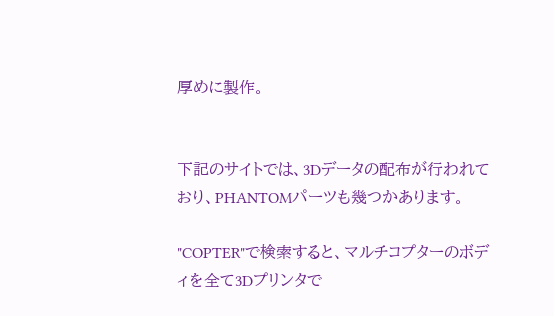厚めに製作。


下記のサイトでは、3Dデータの配布が行われており、PHANTOMパーツも幾つかあります。

"COPTER"で検索すると、マルチコプターのボディを全て3Dプリンタで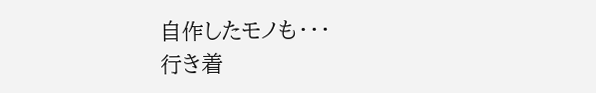自作したモノも・・・
行き着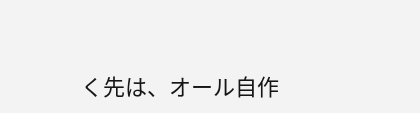く先は、オール自作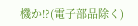機か!?(電子部品除く)